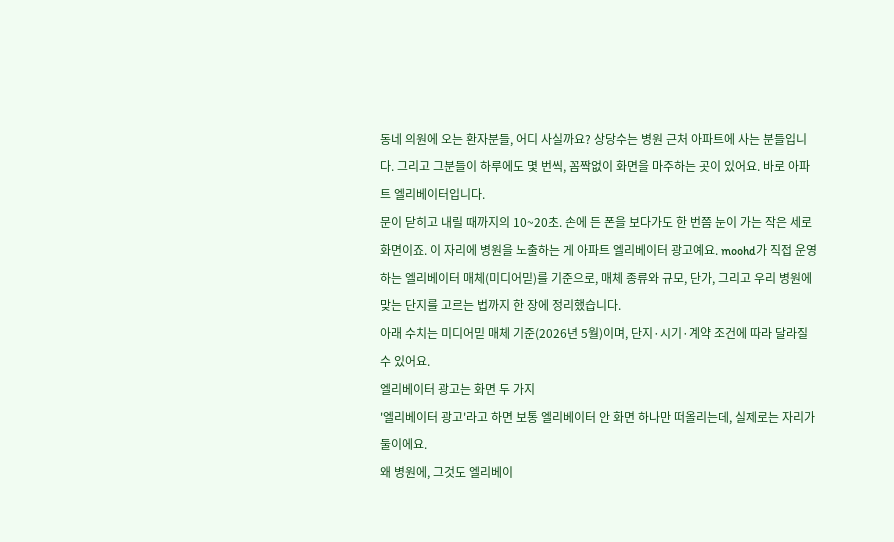동네 의원에 오는 환자분들, 어디 사실까요? 상당수는 병원 근처 아파트에 사는 분들입니다. 그리고 그분들이 하루에도 몇 번씩, 꼼짝없이 화면을 마주하는 곳이 있어요. 바로 아파트 엘리베이터입니다.
문이 닫히고 내릴 때까지의 10~20초. 손에 든 폰을 보다가도 한 번쯤 눈이 가는 작은 세로 화면이죠. 이 자리에 병원을 노출하는 게 아파트 엘리베이터 광고예요. moohd가 직접 운영하는 엘리베이터 매체(미디어믿)를 기준으로, 매체 종류와 규모, 단가, 그리고 우리 병원에 맞는 단지를 고르는 법까지 한 장에 정리했습니다.
아래 수치는 미디어믿 매체 기준(2026년 5월)이며, 단지·시기·계약 조건에 따라 달라질 수 있어요.
엘리베이터 광고는 화면 두 가지
'엘리베이터 광고'라고 하면 보통 엘리베이터 안 화면 하나만 떠올리는데, 실제로는 자리가 둘이에요.
왜 병원에, 그것도 엘리베이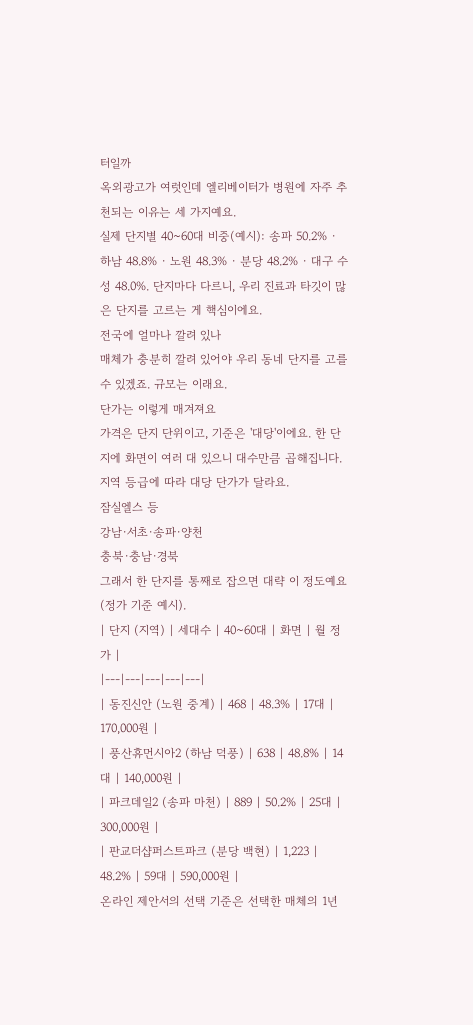터일까
옥외광고가 여럿인데 엘리베이터가 병원에 자주 추천되는 이유는 세 가지예요.
실제 단지별 40~60대 비중(예시): 송파 50.2% · 하남 48.8% · 노원 48.3% · 분당 48.2% · 대구 수성 48.0%. 단지마다 다르니, 우리 진료과 타깃이 많은 단지를 고르는 게 핵심이에요.
전국에 얼마나 깔려 있나
매체가 충분히 깔려 있어야 우리 동네 단지를 고를 수 있겠죠. 규모는 이래요.
단가는 이렇게 매겨져요
가격은 단지 단위이고, 기준은 '대당'이에요. 한 단지에 화면이 여러 대 있으니 대수만큼 곱해집니다. 지역 등급에 따라 대당 단가가 달라요.
잠실엘스 등
강남·서초·송파·양천
충북·충남·경북
그래서 한 단지를 통째로 잡으면 대략 이 정도예요(정가 기준 예시).
| 단지 (지역) | 세대수 | 40~60대 | 화면 | 월 정가 |
|---|---|---|---|---|
| 동진신안 (노원 중계) | 468 | 48.3% | 17대 | 170,000원 |
| 풍산휴먼시아2 (하남 덕풍) | 638 | 48.8% | 14대 | 140,000원 |
| 파크데일2 (송파 마천) | 889 | 50.2% | 25대 | 300,000원 |
| 판교더샵퍼스트파크 (분당 백현) | 1,223 | 48.2% | 59대 | 590,000원 |
온라인 제안서의 선택 기준은 선택한 매체의 1년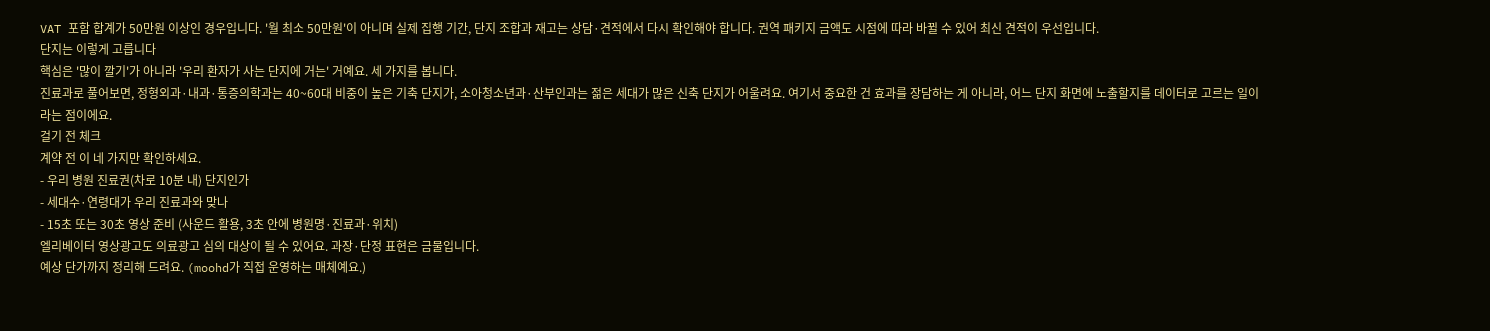VAT 포함 합계가 50만원 이상인 경우입니다. '월 최소 50만원'이 아니며 실제 집행 기간, 단지 조합과 재고는 상담·견적에서 다시 확인해야 합니다. 권역 패키지 금액도 시점에 따라 바뀔 수 있어 최신 견적이 우선입니다.
단지는 이렇게 고릅니다
핵심은 '많이 깔기'가 아니라 '우리 환자가 사는 단지에 거는' 거예요. 세 가지를 봅니다.
진료과로 풀어보면, 정형외과·내과·통증의학과는 40~60대 비중이 높은 기축 단지가, 소아청소년과·산부인과는 젊은 세대가 많은 신축 단지가 어울려요. 여기서 중요한 건 효과를 장담하는 게 아니라, 어느 단지 화면에 노출할지를 데이터로 고르는 일이라는 점이에요.
걸기 전 체크
계약 전 이 네 가지만 확인하세요.
- 우리 병원 진료권(차로 10분 내) 단지인가
- 세대수·연령대가 우리 진료과와 맞나
- 15초 또는 30초 영상 준비 (사운드 활용, 3초 안에 병원명·진료과·위치)
엘리베이터 영상광고도 의료광고 심의 대상이 될 수 있어요. 과장·단정 표현은 금물입니다.
예상 단가까지 정리해 드려요. (moohd가 직접 운영하는 매체예요.)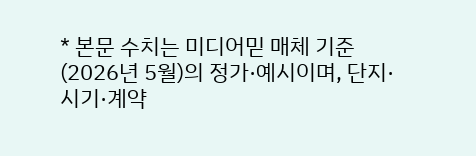* 본문 수치는 미디어믿 매체 기준(2026년 5월)의 정가·예시이며, 단지·시기·계약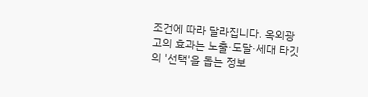조건에 따라 달라집니다. 옥외광고의 효과는 노출·도달·세대 타깃의 '선택'을 돕는 정보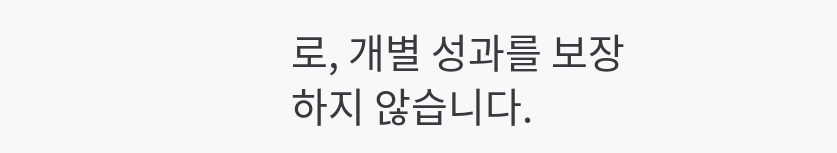로, 개별 성과를 보장하지 않습니다.